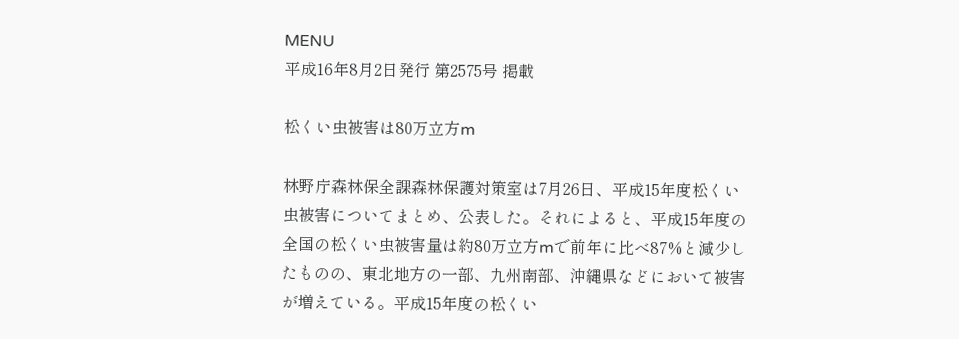MENU
平成16年8月2日発行 第2575号 掲載

松くい虫被害は80万立方m

林野庁森林保全課森林保護対策室は7月26日、平成15年度松くい虫被害についてまとめ、公表した。それによると、平成15年度の全国の松くい虫被害量は約80万立方mで前年に比べ87%と減少したものの、東北地方の一部、九州南部、沖縄県などにおいて被害が増えている。平成15年度の松くい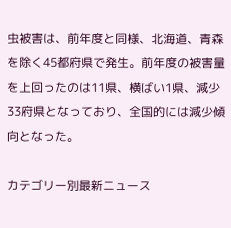虫被害は、前年度と同様、北海道、青森を除く45都府県で発生。前年度の被害量を上回ったのは11県、横ばい1県、減少33府県となっており、全国的には減少傾向となった。

カテゴリー別最新ニュース